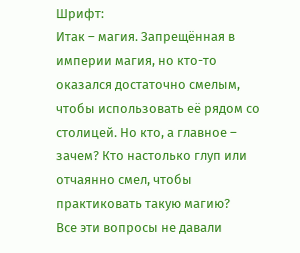Шрифт:
Итак – магия. Запрещённая в империи магия, но кто-то оказался достаточно смелым, чтобы использовать её рядом со столицей. Но кто, а главное – зачем? Кто настолько глуп или отчаянно смел, чтобы практиковать такую магию?
Все эти вопросы не давали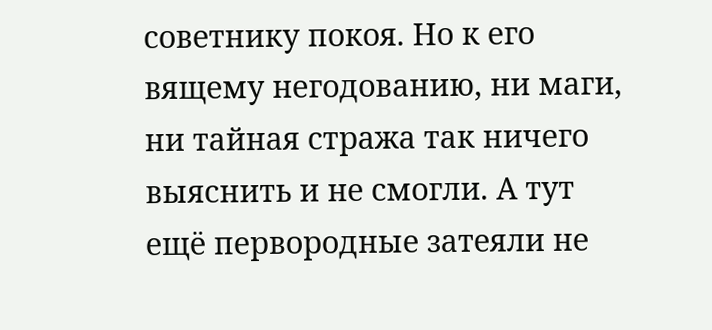советнику покоя. Но к его вящему негодованию, ни маги, ни тайная стража так ничего выяснить и не смогли. А тут ещё первородные затеяли не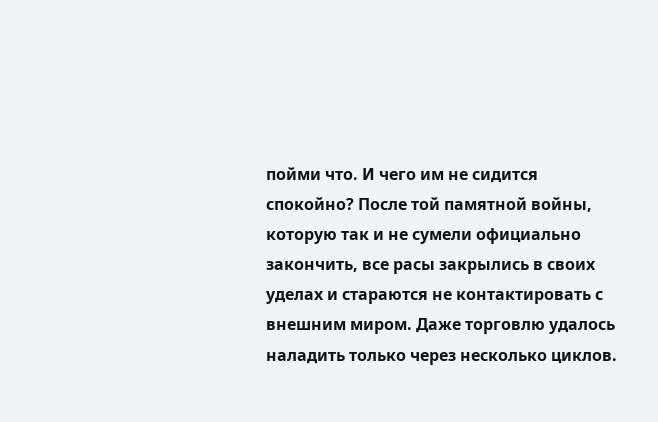пойми что. И чего им не сидится спокойно? После той памятной войны, которую так и не сумели официально закончить, все расы закрылись в своих уделах и стараются не контактировать с внешним миром. Даже торговлю удалось наладить только через несколько циклов.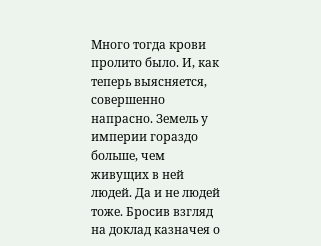Много тогда крови пролито было. И, как теперь выясняется, совершенно напрасно. Земель у империи гораздо больше, чем живущих в ней людей. Да и не людей тоже. Бросив взгляд на доклад казначея о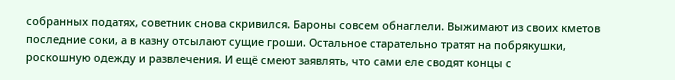собранных податях, советник снова скривился. Бароны совсем обнаглели. Выжимают из своих кметов последние соки, а в казну отсылают сущие гроши. Остальное старательно тратят на побрякушки, роскошную одежду и развлечения. И ещё смеют заявлять, что сами еле сводят концы с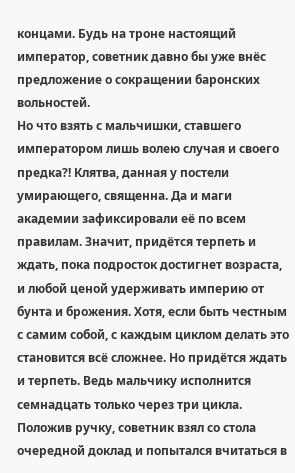концами. Будь на троне настоящий император, советник давно бы уже внёс предложение о сокращении баронских вольностей.
Но что взять с мальчишки, ставшего императором лишь волею случая и своего предка?! Клятва, данная у постели умирающего, священна. Да и маги академии зафиксировали её по всем правилам. Значит, придётся терпеть и ждать, пока подросток достигнет возраста, и любой ценой удерживать империю от бунта и брожения. Хотя, если быть честным с самим собой, с каждым циклом делать это становится всё сложнее. Но придётся ждать и терпеть. Ведь мальчику исполнится семнадцать только через три цикла.
Положив ручку, советник взял со стола очередной доклад и попытался вчитаться в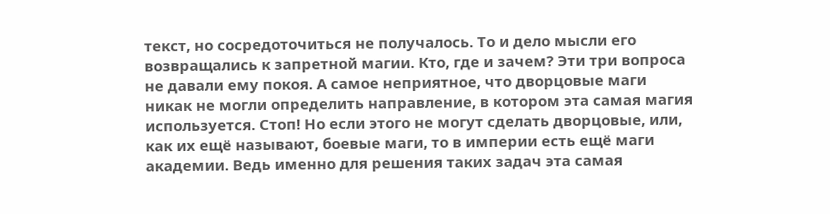текст, но сосредоточиться не получалось. То и дело мысли его возвращались к запретной магии. Кто, где и зачем? Эти три вопроса не давали ему покоя. А самое неприятное, что дворцовые маги никак не могли определить направление, в котором эта самая магия используется. Стоп! Но если этого не могут сделать дворцовые, или, как их ещё называют, боевые маги, то в империи есть ещё маги академии. Ведь именно для решения таких задач эта самая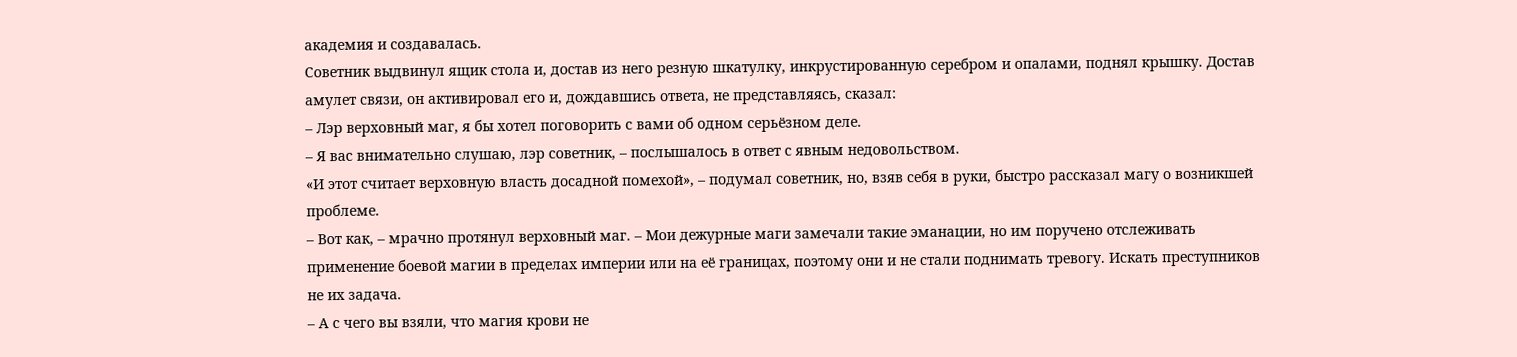академия и создавалась.
Советник выдвинул ящик стола и, достав из него резную шкатулку, инкрустированную серебром и опалами, поднял крышку. Достав амулет связи, он активировал его и, дождавшись ответа, не представляясь, сказал:
– Лэр верховный маг, я бы хотел поговорить с вами об одном серьёзном деле.
– Я вас внимательно слушаю, лэр советник, – послышалось в ответ с явным недовольством.
«И этот считает верховную власть досадной помехой», – подумал советник, но, взяв себя в руки, быстро рассказал магу о возникшей проблеме.
– Вот как, – мрачно протянул верховный маг. – Мои дежурные маги замечали такие эманации, но им поручено отслеживать применение боевой магии в пределах империи или на её границах, поэтому они и не стали поднимать тревогу. Искать преступников не их задача.
– А с чего вы взяли, что магия крови не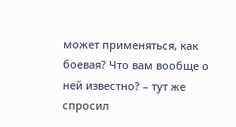может применяться, как боевая? Что вам вообще о ней известно? – тут же спросил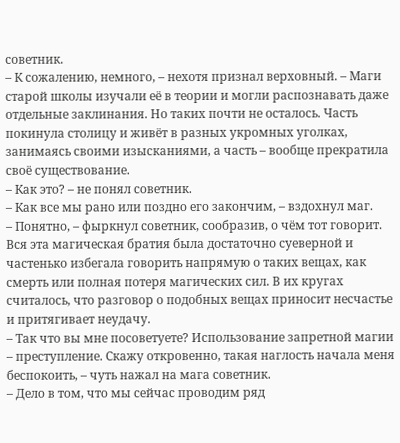советник.
– К сожалению, немного, – нехотя признал верховный. – Маги старой школы изучали её в теории и могли распознавать даже отдельные заклинания. Но таких почти не осталось. Часть покинула столицу и живёт в разных укромных уголках, занимаясь своими изысканиями, а часть – вообще прекратила своё существование.
– Как это? – не понял советник.
– Как все мы рано или поздно его закончим, – вздохнул маг.
– Понятно, – фыркнул советник, сообразив, о чём тот говорит.
Вся эта магическая братия была достаточно суеверной и частенько избегала говорить напрямую о таких вещах, как смерть или полная потеря магических сил. В их кругах считалось, что разговор о подобных вещах приносит несчастье и притягивает неудачу.
– Так что вы мне посоветуете? Использование запретной магии – преступление. Скажу откровенно, такая наглость начала меня беспокоить, – чуть нажал на мага советник.
– Дело в том, что мы сейчас проводим ряд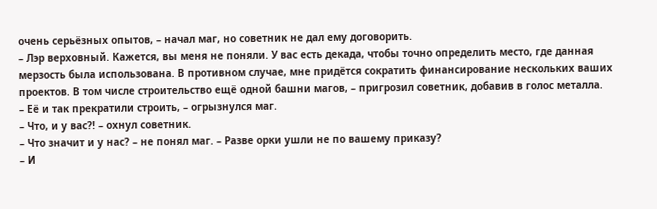очень серьёзных опытов, – начал маг, но советник не дал ему договорить.
– Лэр верховный. Кажется, вы меня не поняли. У вас есть декада, чтобы точно определить место, где данная мерзость была использована. В противном случае, мне придётся сократить финансирование нескольких ваших проектов. В том числе строительство ещё одной башни магов, – пригрозил советник, добавив в голос металла.
– Её и так прекратили строить, – огрызнулся маг.
– Что, и у вас?! – охнул советник.
– Что значит и у нас? – не понял маг. – Разве орки ушли не по вашему приказу?
– И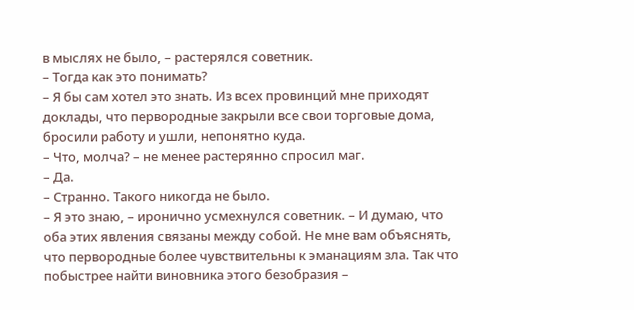в мыслях не было, – растерялся советник.
– Тогда как это понимать?
– Я бы сам хотел это знать. Из всех провинций мне приходят доклады, что первородные закрыли все свои торговые дома, бросили работу и ушли, непонятно куда.
– Что, молча? – не менее растерянно спросил маг.
– Да.
– Странно. Такого никогда не было.
– Я это знаю, – иронично усмехнулся советник. – И думаю, что оба этих явления связаны между собой. Не мне вам объяснять, что первородные более чувствительны к эманациям зла. Так что побыстрее найти виновника этого безобразия –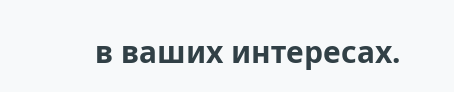в ваших интересах.